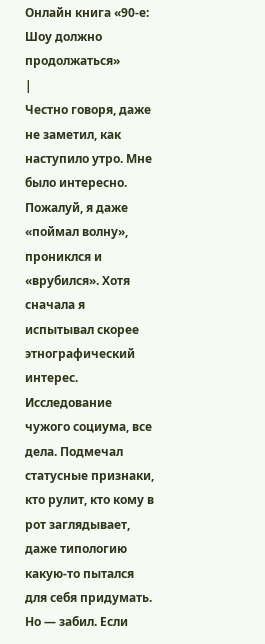Онлайн книга «90-е: Шоу должно продолжаться»
|
Честно говоря, даже не заметил, как наступило утро. Мне было интересно. Пожалуй, я даже «поймал волну», прониклся и «врубился». Хотя сначала я испытывал скорее этнографический интерес. Исследование чужого социума, все дела. Подмечал статусные признаки, кто рулит, кто кому в рот заглядывает, даже типологию какую-то пытался для себя придумать. Но — забил. Если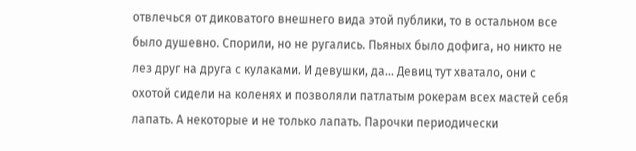отвлечься от диковатого внешнего вида этой публики, то в остальном все было душевно. Спорили, но не ругались. Пьяных было дофига, но никто не лез друг на друга с кулаками. И девушки, да… Девиц тут хватало, они с охотой сидели на коленях и позволяли патлатым рокерам всех мастей себя лапать. А некоторые и не только лапать. Парочки периодически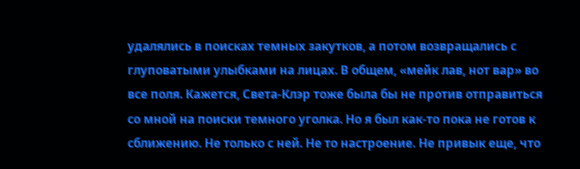удалялись в поисках темных закутков, а потом возвращались с глуповатыми улыбками на лицах. В общем, «мейк лав, нот вар» во все поля. Кажется, Света-Клэр тоже была бы не против отправиться со мной на поиски темного уголка. Но я был как-то пока не готов к сближению. Не только с ней. Не то настроение. Не привык еще, что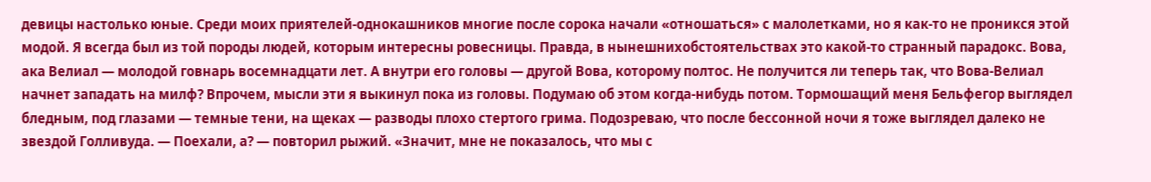девицы настолько юные. Среди моих приятелей-однокашников многие после сорока начали «отношаться» с малолетками, но я как-то не проникся этой модой. Я всегда был из той породы людей, которым интересны ровесницы. Правда, в нынешнихобстоятельствах это какой-то странный парадокс. Вова, ака Велиал — молодой говнарь восемнадцати лет. А внутри его головы — другой Вова, которому полтос. Не получится ли теперь так, что Вова-Велиал начнет западать на милф? Впрочем, мысли эти я выкинул пока из головы. Подумаю об этом когда-нибудь потом. Тормошащий меня Бельфегор выглядел бледным, под глазами — темные тени, на щеках — разводы плохо стертого грима. Подозреваю, что после бессонной ночи я тоже выглядел далеко не звездой Голливуда. — Поехали, а? — повторил рыжий. «Значит, мне не показалось, что мы с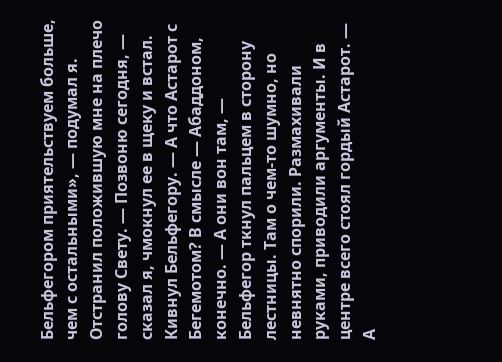Бельфегором приятельствуем больше, чем с остальными», — подумал я. Отстранил положившую мне на плечо голову Свету. — Позвоню сегодня, — сказал я, чмокнул ее в щеку и встал. Кивнул Бельфегору. — А что Астарот с Бегемотом? В смысле — Абаддоном, конечно. — А они вон там, — Бельфегор ткнул пальцем в сторону лестницы. Там о чем-то шумно, но невнятно спорили. Размахивали руками, приводили аргументы. И в центре всего стоял гордый Астарот. — А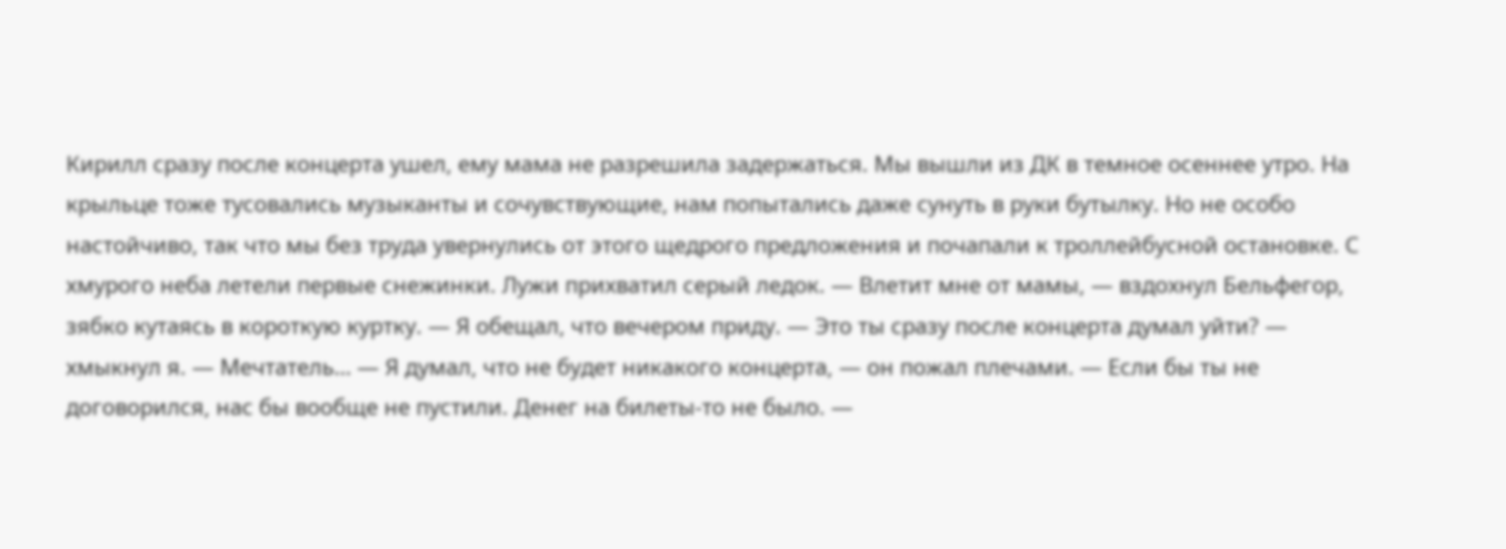Кирилл сразу после концерта ушел, ему мама не разрешила задержаться. Мы вышли из ДК в темное осеннее утро. На крыльце тоже тусовались музыканты и сочувствующие, нам попытались даже сунуть в руки бутылку. Но не особо настойчиво, так что мы без труда увернулись от этого щедрого предложения и почапали к троллейбусной остановке. С хмурого неба летели первые снежинки. Лужи прихватил серый ледок. — Влетит мне от мамы, — вздохнул Бельфегор, зябко кутаясь в короткую куртку. — Я обещал, что вечером приду. — Это ты сразу после концерта думал уйти? — хмыкнул я. — Мечтатель… — Я думал, что не будет никакого концерта, — он пожал плечами. — Если бы ты не договорился, нас бы вообще не пустили. Денег на билеты-то не было. —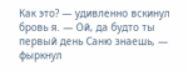Как это? — удивленно вскинул бровь я. — Ой, да будто ты первый день Саню знаешь, — фыркнул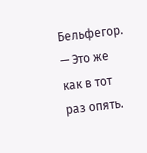Бельфегор. — Это же как в тот раз опять.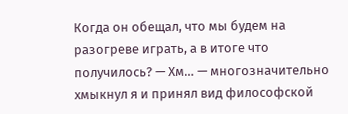Когда он обещал, что мы будем на разогреве играть, а в итоге что получилось? — Хм… — многозначительно хмыкнул я и принял вид философской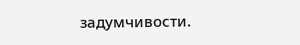задумчивости.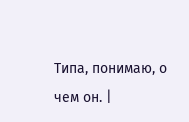Типа, понимаю, о чем он. |